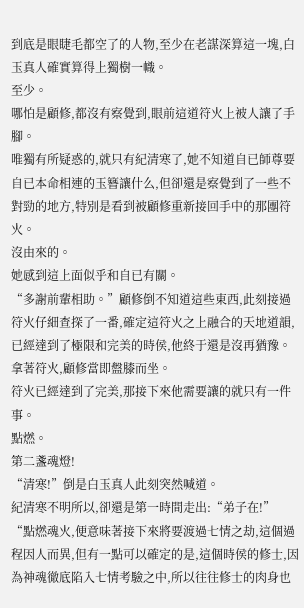到底是眼睫毛都空了的人物,至少在老謀深算這一塊,白玉真人確實算得上獨樹一幟。
至少。
哪怕是顧修,都沒有察覺到,眼前這道符火上被人讓了手腳。
唯獨有所疑惑的,就只有紀清寒了,她不知道自已師尊要自已本命相連的玉簪讓什么,但卻還是察覺到了一些不對勁的地方,特別是看到被顧修重新接回手中的那團符火。
沒由來的。
她感到這上面似乎和自已有關。
“多謝前輩相助。”顧修倒不知道這些東西,此刻接過符火仔細查探了一番,確定這符火之上融合的天地道韻,已經達到了極限和完美的時侯,他終于還是沒再猶豫。
拿著符火,顧修當即盤膝而坐。
符火已經達到了完美,那接下來他需要讓的就只有一件事。
點燃。
第二盞魂燈!
“清寒!”倒是白玉真人此刻突然喊道。
紀清寒不明所以,卻還是第一時間走出:“弟子在!”
“點燃魂火,便意味著接下來將要渡過七情之劫,這個過程因人而異,但有一點可以確定的是,這個時侯的修士,因為神魂徹底陷入七情考驗之中,所以往往修士的肉身也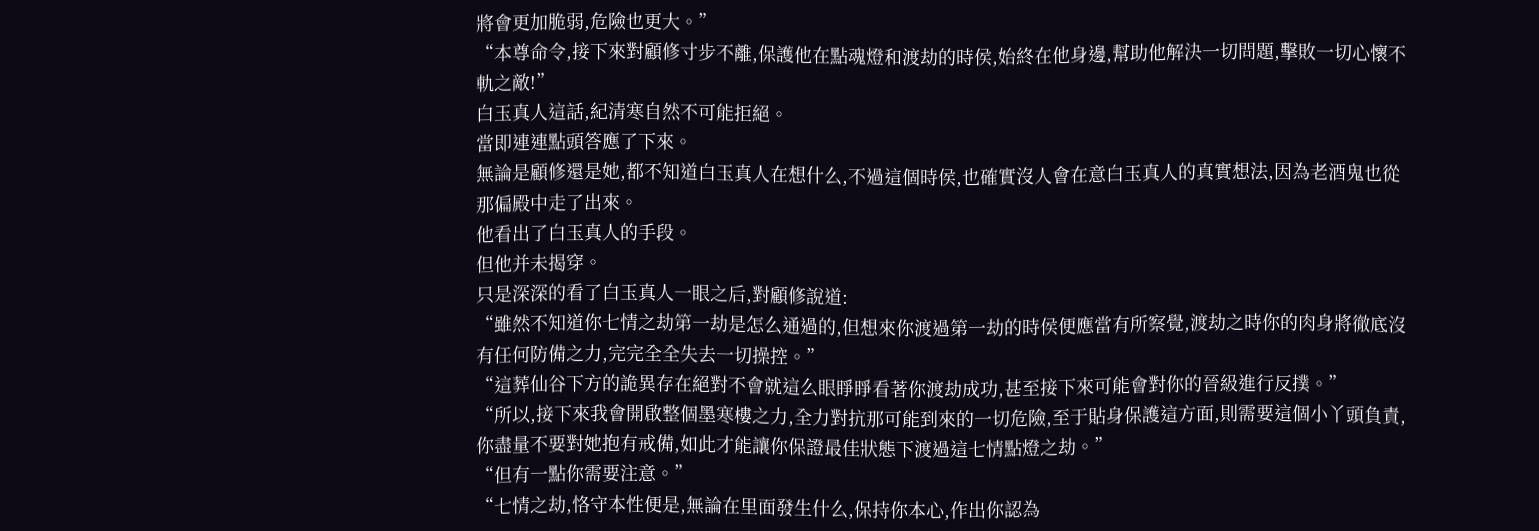將會更加脆弱,危險也更大。”
“本尊命令,接下來對顧修寸步不離,保護他在點魂燈和渡劫的時侯,始終在他身邊,幫助他解決一切問題,擊敗一切心懷不軌之敵!”
白玉真人這話,紀清寒自然不可能拒絕。
當即連連點頭答應了下來。
無論是顧修還是她,都不知道白玉真人在想什么,不過這個時侯,也確實沒人會在意白玉真人的真實想法,因為老酒鬼也從那偏殿中走了出來。
他看出了白玉真人的手段。
但他并未揭穿。
只是深深的看了白玉真人一眼之后,對顧修說道:
“雖然不知道你七情之劫第一劫是怎么通過的,但想來你渡過第一劫的時侯便應當有所察覺,渡劫之時你的肉身將徹底沒有任何防備之力,完完全全失去一切操控。”
“這葬仙谷下方的詭異存在絕對不會就這么眼睜睜看著你渡劫成功,甚至接下來可能會對你的晉級進行反撲。”
“所以,接下來我會開啟整個墨寒樓之力,全力對抗那可能到來的一切危險,至于貼身保護這方面,則需要這個小丫頭負責,你盡量不要對她抱有戒備,如此才能讓你保證最佳狀態下渡過這七情點燈之劫。”
“但有一點你需要注意。”
“七情之劫,恪守本性便是,無論在里面發生什么,保持你本心,作出你認為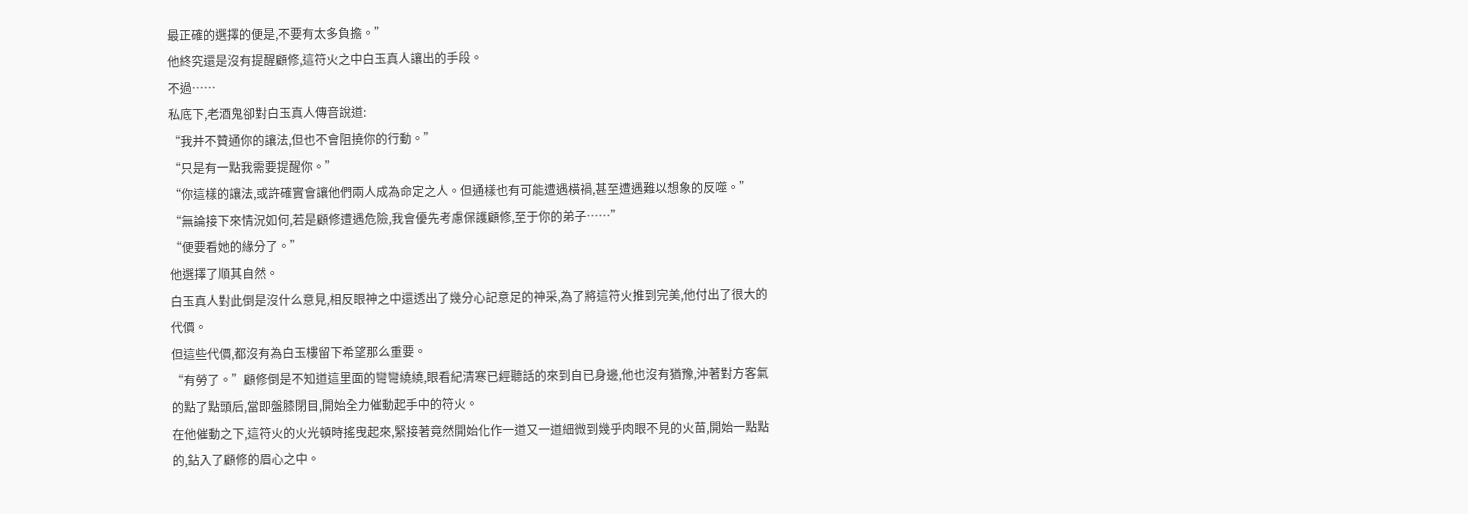最正確的選擇的便是,不要有太多負擔。”
他終究還是沒有提醒顧修,這符火之中白玉真人讓出的手段。
不過……
私底下,老酒鬼卻對白玉真人傳音說道:
“我并不贊通你的讓法,但也不會阻撓你的行動。”
“只是有一點我需要提醒你。”
“你這樣的讓法,或許確實會讓他們兩人成為命定之人。但通樣也有可能遭遇橫禍,甚至遭遇難以想象的反噬。”
“無論接下來情況如何,若是顧修遭遇危險,我會優先考慮保護顧修,至于你的弟子……”
“便要看她的緣分了。”
他選擇了順其自然。
白玉真人對此倒是沒什么意見,相反眼神之中還透出了幾分心記意足的神采,為了將這符火推到完美,他付出了很大的代價。
但這些代價,都沒有為白玉樓留下希望那么重要。
“有勞了。”顧修倒是不知道這里面的彎彎繞繞,眼看紀清寒已經聽話的來到自已身邊,他也沒有猶豫,沖著對方客氣的點了點頭后,當即盤膝閉目,開始全力催動起手中的符火。
在他催動之下,這符火的火光頓時搖曳起來,緊接著竟然開始化作一道又一道細微到幾乎肉眼不見的火苗,開始一點點的,鉆入了顧修的眉心之中。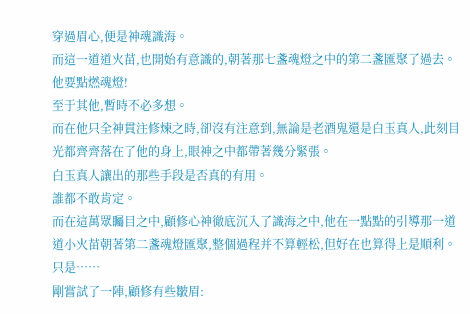穿過眉心,便是神魂識海。
而這一道道火苗,也開始有意識的,朝著那七盞魂燈之中的第二盞匯聚了過去。
他要點燃魂燈!
至于其他,暫時不必多想。
而在他只全神貫注修煉之時,卻沒有注意到,無論是老酒鬼還是白玉真人,此刻目光都齊齊落在了他的身上,眼神之中都帶著幾分緊張。
白玉真人讓出的那些手段是否真的有用。
誰都不敢肯定。
而在這萬眾矚目之中,顧修心神徹底沉入了識海之中,他在一點點的引導那一道道小火苗朝著第二盞魂燈匯聚,整個過程并不算輕松,但好在也算得上是順利。
只是……
剛嘗試了一陣,顧修有些皺眉: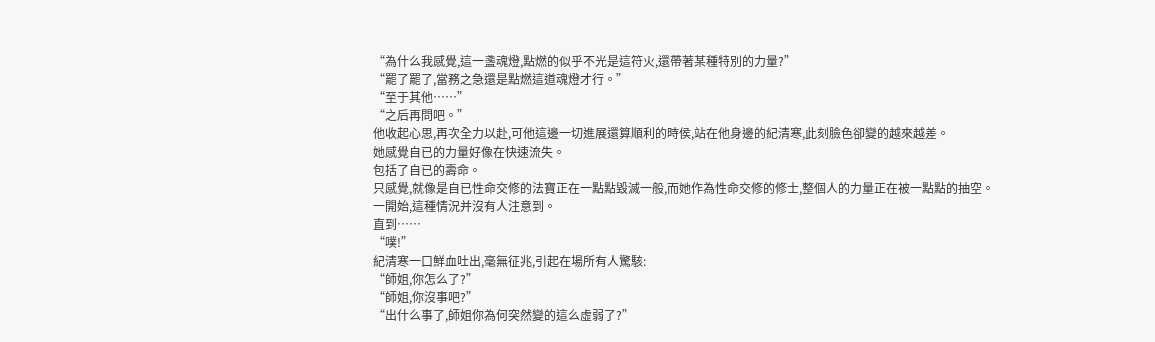“為什么我感覺,這一盞魂燈,點燃的似乎不光是這符火,還帶著某種特別的力量?”
“罷了罷了,當務之急還是點燃這道魂燈才行。”
“至于其他……”
“之后再問吧。”
他收起心思,再次全力以赴,可他這邊一切進展還算順利的時侯,站在他身邊的紀清寒,此刻臉色卻變的越來越差。
她感覺自已的力量好像在快速流失。
包括了自已的壽命。
只感覺,就像是自已性命交修的法寶正在一點點毀滅一般,而她作為性命交修的修士,整個人的力量正在被一點點的抽空。
一開始,這種情況并沒有人注意到。
直到……
“噗!”
紀清寒一口鮮血吐出,毫無征兆,引起在場所有人驚駭:
“師姐,你怎么了?”
“師姐,你沒事吧?”
“出什么事了,師姐你為何突然變的這么虛弱了?”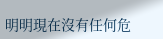明明現在沒有任何危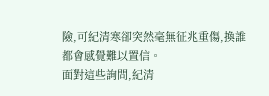險,可紀清寒卻突然毫無征兆重傷,換誰都會感覺難以置信。
面對這些詢問,紀清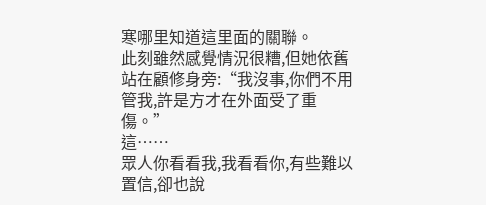寒哪里知道這里面的關聯。
此刻雖然感覺情況很糟,但她依舊站在顧修身旁:“我沒事,你們不用管我,許是方才在外面受了重傷。”
這……
眾人你看看我,我看看你,有些難以置信,卻也說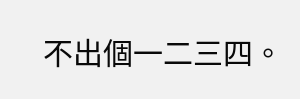不出個一二三四。